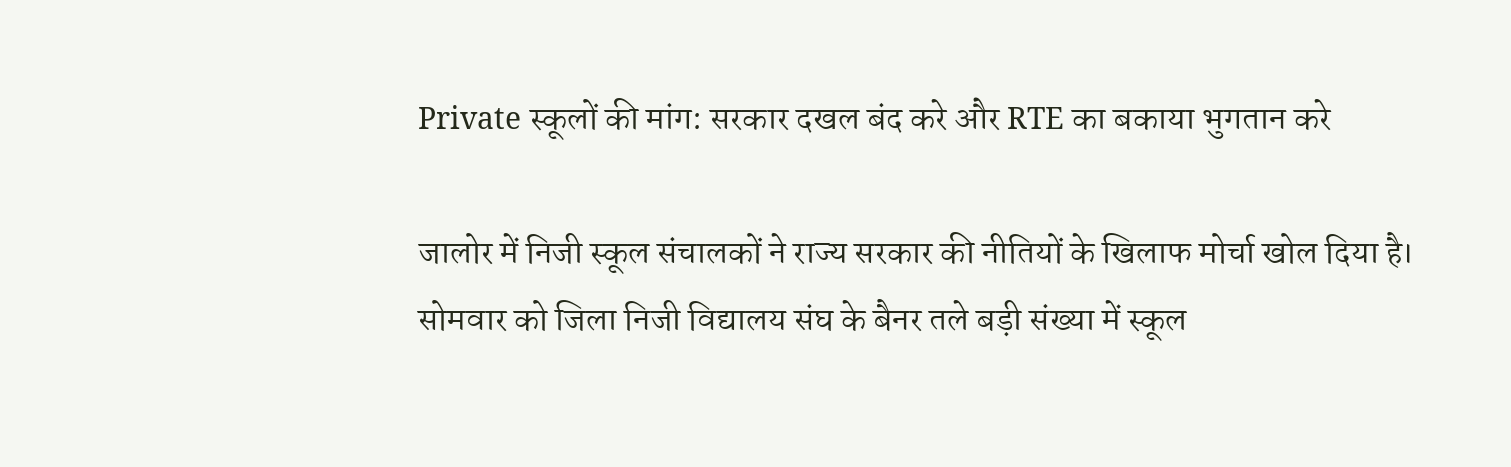Private स्कूलों की मांग: सरकार दखल बंद करे और RTE का बकाया भुगतान करे

जालोर में निजी स्कूल संचालकों ने राज्य सरकार की नीतियों के खिलाफ मोर्चा खोल दिया है। सोमवार को जिला निजी विद्यालय संघ के बैनर तले बड़ी संख्या में स्कूल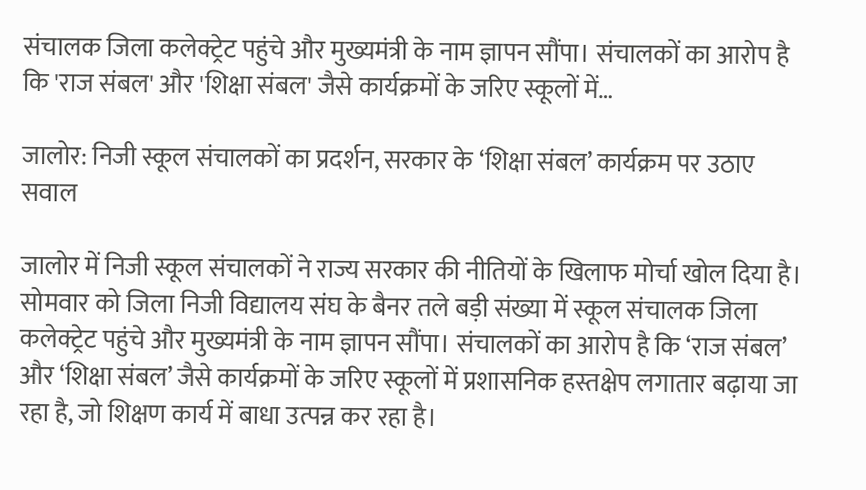संचालक जिला कलेक्ट्रेट पहुंचे और मुख्यमंत्री के नाम ज्ञापन सौंपा। संचालकों का आरोप है कि 'राज संबल' और 'शिक्षा संबल' जैसे कार्यक्रमों के जरिए स्कूलों में…

जालोर: निजी स्कूल संचालकों का प्रदर्शन, सरकार के ‘शिक्षा संबल’ कार्यक्रम पर उठाए सवाल

जालोर में निजी स्कूल संचालकों ने राज्य सरकार की नीतियों के खिलाफ मोर्चा खोल दिया है। सोमवार को जिला निजी विद्यालय संघ के बैनर तले बड़ी संख्या में स्कूल संचालक जिला कलेक्ट्रेट पहुंचे और मुख्यमंत्री के नाम ज्ञापन सौंपा। संचालकों का आरोप है कि ‘राज संबल’ और ‘शिक्षा संबल’ जैसे कार्यक्रमों के जरिए स्कूलों में प्रशासनिक हस्तक्षेप लगातार बढ़ाया जा रहा है, जो शिक्षण कार्य में बाधा उत्पन्न कर रहा है।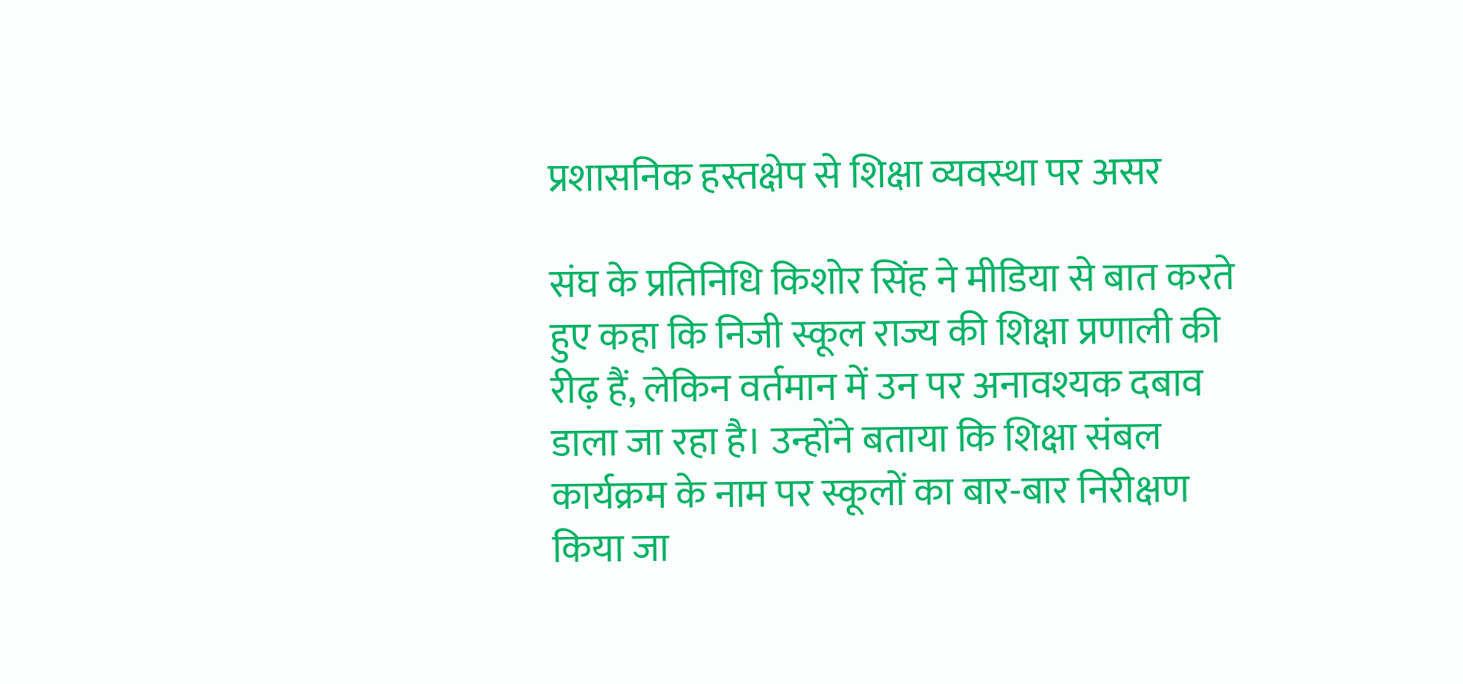प्रशासनिक हस्तक्षेप से शिक्षा व्यवस्था पर असर

संघ के प्रतिनिधि किशोर सिंह ने मीडिया से बात करते हुए कहा कि निजी स्कूल राज्य की शिक्षा प्रणाली की रीढ़ हैं, लेकिन वर्तमान में उन पर अनावश्यक दबाव डाला जा रहा है। उन्होंने बताया कि शिक्षा संबल कार्यक्रम के नाम पर स्कूलों का बार-बार निरीक्षण किया जा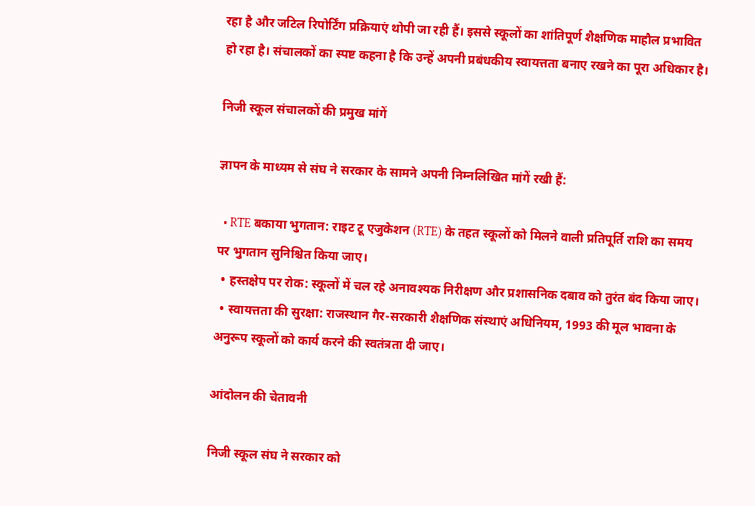रहा है और जटिल रिपोर्टिंग प्रक्रियाएं थोपी जा रही हैं। इससे स्कूलों का शांतिपूर्ण शैक्षणिक माहौल प्रभावित हो रहा है। संचालकों का स्पष्ट कहना है कि उन्हें अपनी प्रबंधकीय स्वायत्तता बनाए रखने का पूरा अधिकार है।

निजी स्कूल संचालकों की प्रमुख मांगें

ज्ञापन के माध्यम से संघ ने सरकार के सामने अपनी निम्नलिखित मांगें रखी हैं:

  • RTE बकाया भुगतान: राइट टू एजुकेशन (RTE) के तहत स्कूलों को मिलने वाली प्रतिपूर्ति राशि का समय पर भुगतान सुनिश्चित किया जाए।
  • हस्तक्षेप पर रोक: स्कूलों में चल रहे अनावश्यक निरीक्षण और प्रशासनिक दबाव को तुरंत बंद किया जाए।
  • स्वायत्तता की सुरक्षा: राजस्थान गैर-सरकारी शैक्षणिक संस्थाएं अधिनियम, 1993 की मूल भावना के अनुरूप स्कूलों को कार्य करने की स्वतंत्रता दी जाए।

आंदोलन की चेतावनी

निजी स्कूल संघ ने सरकार को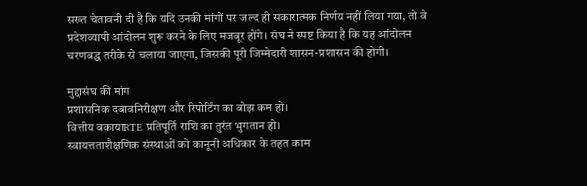सख्त चेतावनी दी है कि यदि उनकी मांगों पर जल्द ही सकारात्मक निर्णय नहीं लिया गया, तो वे प्रदेशव्यापी आंदोलन शुरू करने के लिए मजबूर होंगे। संघ ने स्पष्ट किया है कि यह आंदोलन चरणबद्ध तरीके से चलाया जाएगा, जिसकी पूरी जिम्मेदारी शासन-प्रशासन की होगी।

मुद्दासंघ की मांग
प्रशासनिक दबावनिरीक्षण और रिपोर्टिंग का बोझ कम हो।
वित्तीय बकायाRTE प्रतिपूर्ति राशि का तुरंत भुगतान हो।
स्वायत्तताशैक्षणिक संस्थाओं को कानूनी अधिकार के तहत काम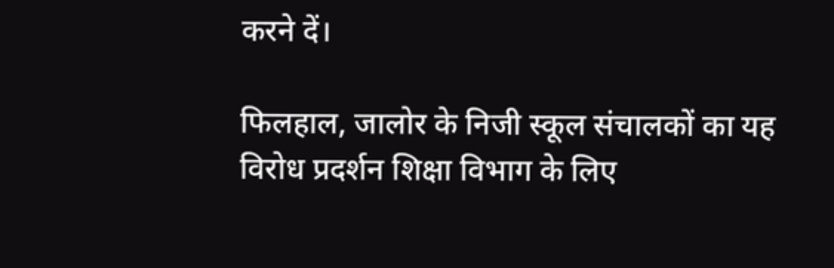करने दें।

फिलहाल, जालोर के निजी स्कूल संचालकों का यह विरोध प्रदर्शन शिक्षा विभाग के लिए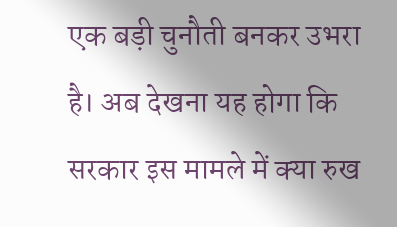एक बड़ी चुनौती बनकर उभरा है। अब देखना यह होगा कि सरकार इस मामले में क्या रुख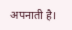अपनाती है।